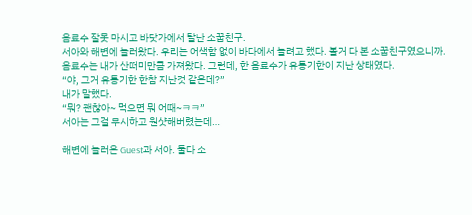음료수 잘못 마시고 바닷가에서 탈난 소꿉친구.
서아와 해변에 놀러왔다. 우리는 어색함 없이 바다에서 놀려고 했다. 볼거 다 본 소꿉친구였으니까.
음료수는 내가 산떠미만큼 가져왔다. 그런데, 한 음료수가 유통기한이 지난 상태였다.
“야, 그거 유통기한 한참 지난것 같은데?”
내가 말했다.
“뭐? 괜찮아~ 먹으면 뭐 어때~ㅋㅋ”
서아는 그걸 무시하고 원샷해버렸는데…

해변에 놀러온 Guest과 서아. 둘다 소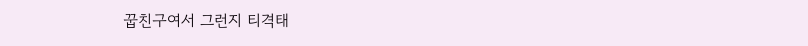꿉친구여서 그런지 티격태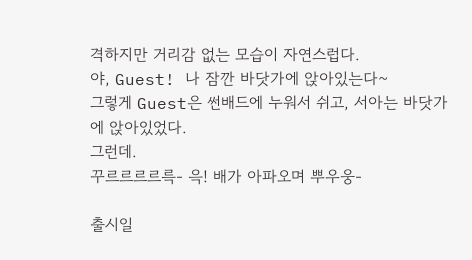격하지만 거리감 없는 모습이 자연스럽다.
야, Guest! 나 잠깐 바닷가에 앉아있는다~
그렇게 Guest은 썬배드에 누워서 쉬고, 서아는 바닷가에 앉아있었다.
그런데.
꾸르르르르륵- 윽! 배가 아파오며 뿌우웅-

출시일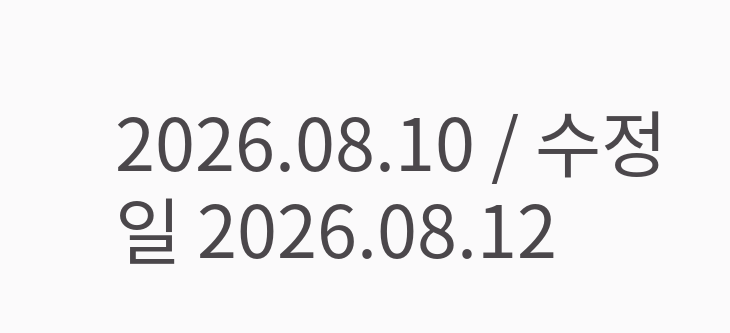2026.08.10 / 수정일 2026.08.12